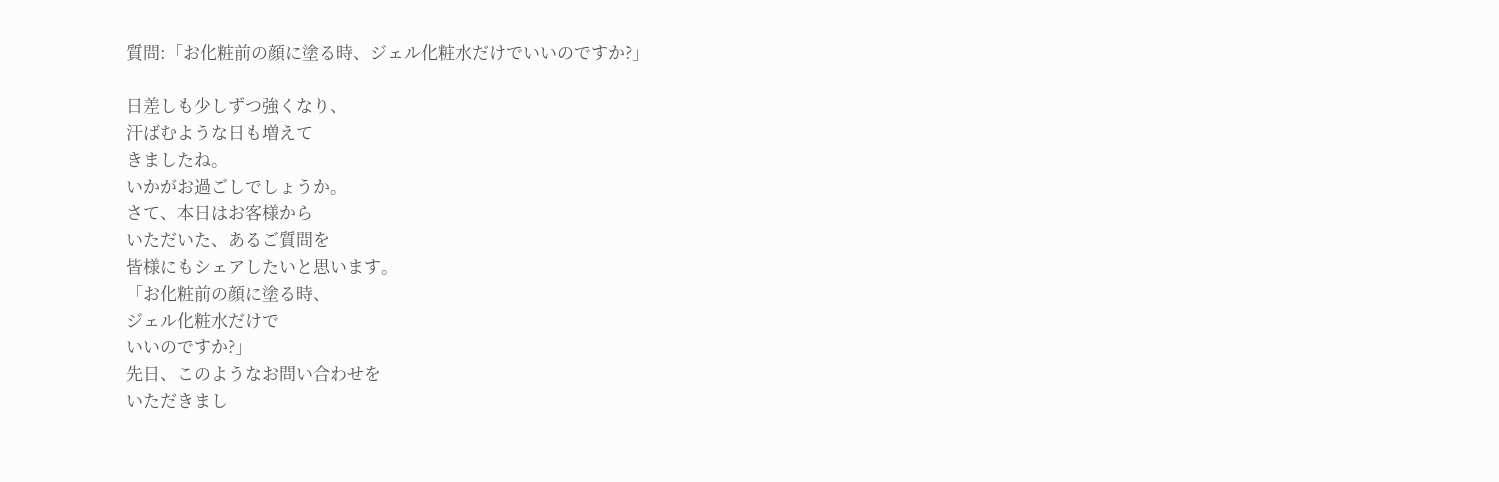質問:「お化粧前の顔に塗る時、ジェル化粧水だけでいいのですか?」

日差しも少しずつ強くなり、
汗ばむような日も増えて
きましたね。
いかがお過ごしでしょうか。
さて、本日はお客様から
いただいた、あるご質問を
皆様にもシェアしたいと思います。
「お化粧前の顔に塗る時、
ジェル化粧水だけで
いいのですか?」
先日、このようなお問い合わせを
いただきまし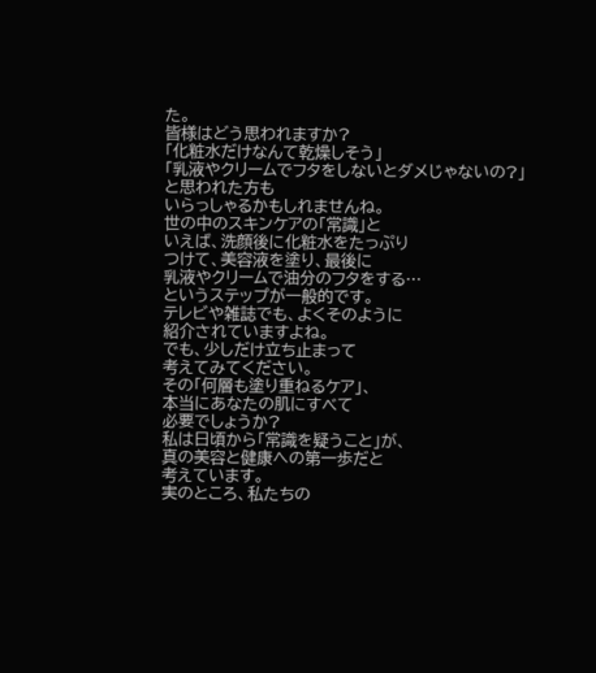た。
皆様はどう思われますか?
「化粧水だけなんて乾燥しそう」
「乳液やクリームでフタをしないとダメじゃないの?」
と思われた方も
いらっしゃるかもしれませんね。
世の中のスキンケアの「常識」と
いえば、洗顔後に化粧水をたっぷり
つけて、美容液を塗り、最後に
乳液やクリームで油分のフタをする…
というステップが一般的です。
テレビや雑誌でも、よくそのように
紹介されていますよね。
でも、少しだけ立ち止まって
考えてみてください。
その「何層も塗り重ねるケア」、
本当にあなたの肌にすべて
必要でしょうか?
私は日頃から「常識を疑うこと」が、
真の美容と健康への第一歩だと
考えています。
実のところ、私たちの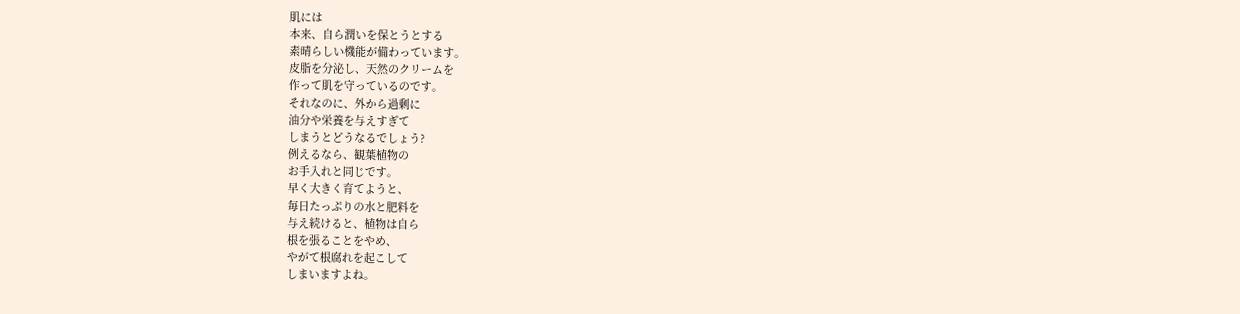肌には
本来、自ら潤いを保とうとする
素晴らしい機能が備わっています。
皮脂を分泌し、天然のクリームを
作って肌を守っているのです。
それなのに、外から過剰に
油分や栄養を与えすぎて
しまうとどうなるでしょう?
例えるなら、観葉植物の
お手入れと同じです。
早く大きく育てようと、
毎日たっぷりの水と肥料を
与え続けると、植物は自ら
根を張ることをやめ、
やがて根腐れを起こして
しまいますよね。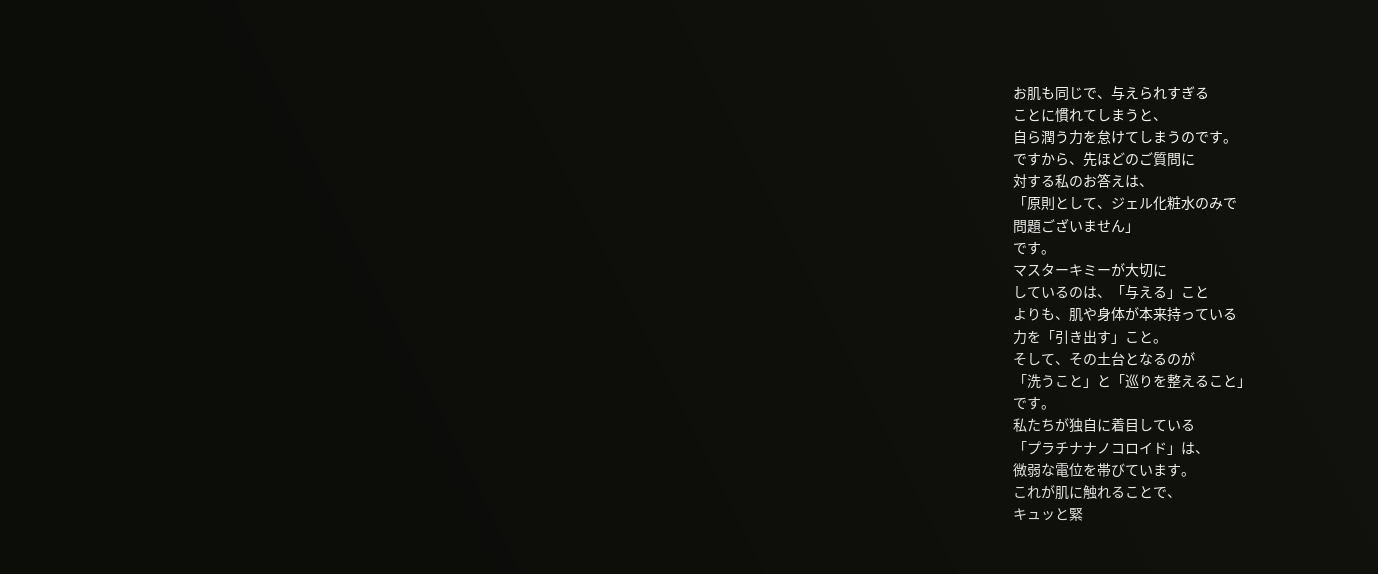お肌も同じで、与えられすぎる
ことに慣れてしまうと、
自ら潤う力を怠けてしまうのです。
ですから、先ほどのご質問に
対する私のお答えは、
「原則として、ジェル化粧水のみで
問題ございません」
です。
マスターキミーが大切に
しているのは、「与える」こと
よりも、肌や身体が本来持っている
力を「引き出す」こと。
そして、その土台となるのが
「洗うこと」と「巡りを整えること」
です。
私たちが独自に着目している
「プラチナナノコロイド」は、
微弱な電位を帯びています。
これが肌に触れることで、
キュッと緊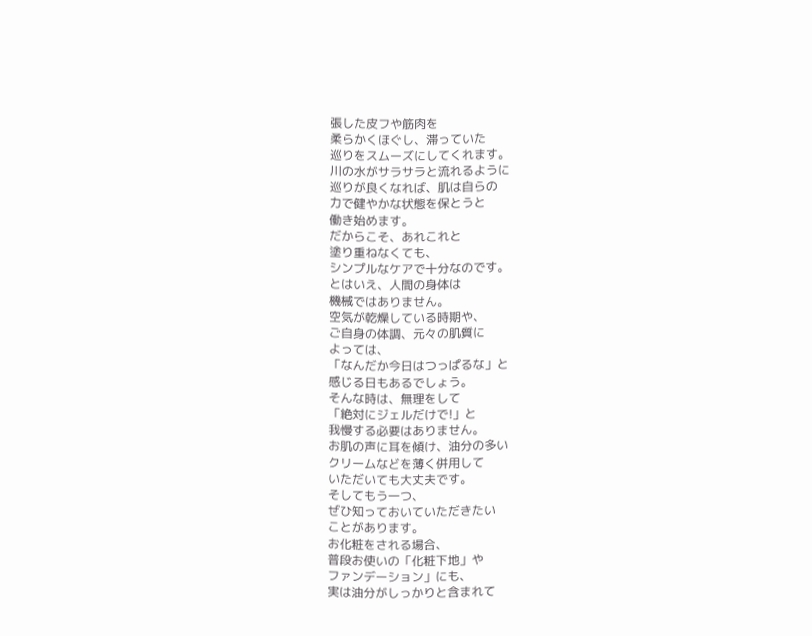張した皮フや筋肉を
柔らかくほぐし、滞っていた
巡りをスムーズにしてくれます。
川の水がサラサラと流れるように
巡りが良くなれば、肌は自らの
力で健やかな状態を保とうと
働き始めます。
だからこそ、あれこれと
塗り重ねなくても、
シンプルなケアで十分なのです。
とはいえ、人間の身体は
機械ではありません。
空気が乾燥している時期や、
ご自身の体調、元々の肌質に
よっては、
「なんだか今日はつっぱるな」と
感じる日もあるでしょう。
そんな時は、無理をして
「絶対にジェルだけで!」と
我慢する必要はありません。
お肌の声に耳を傾け、油分の多い
クリームなどを薄く併用して
いただいても大丈夫です。
そしてもう一つ、
ぜひ知っておいていただきたい
ことがあります。
お化粧をされる場合、
普段お使いの「化粧下地」や
ファンデーション」にも、
実は油分がしっかりと含まれて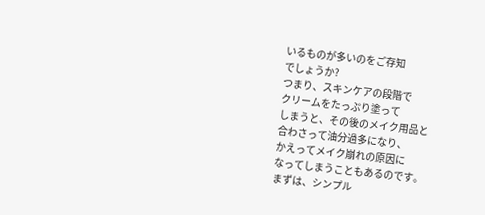いるものが多いのをご存知
でしょうか?
つまり、スキンケアの段階で
クリームをたっぷり塗って
しまうと、その後のメイク用品と
合わさって油分過多になり、
かえってメイク崩れの原因に
なってしまうこともあるのです。
まずは、シンプル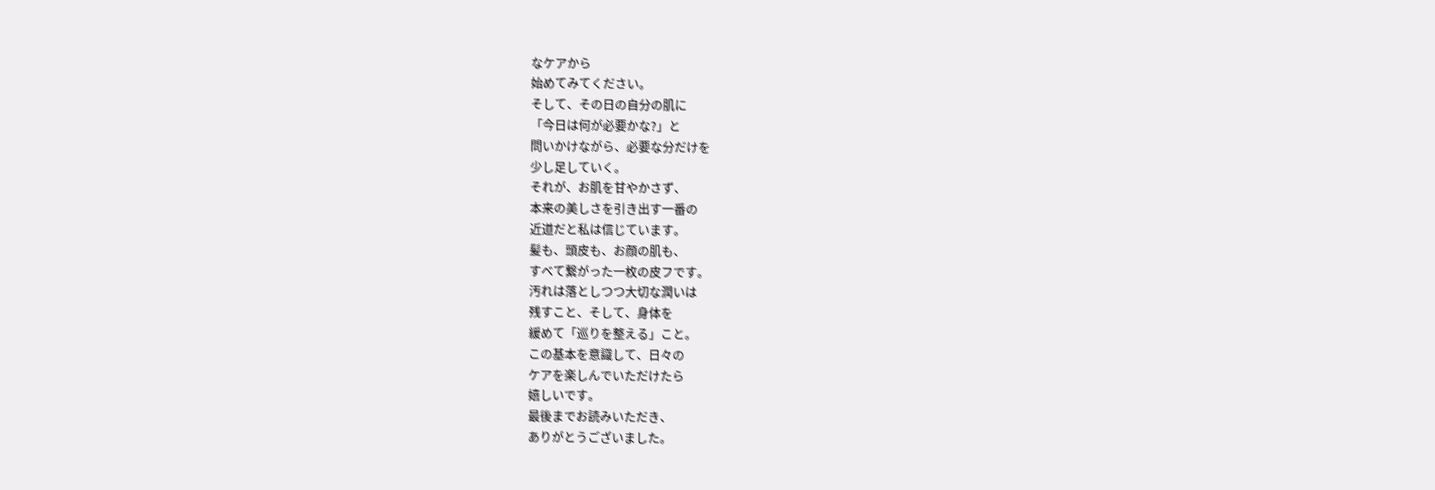なケアから
始めてみてください。
そして、その日の自分の肌に
「今日は何が必要かな?」と
問いかけながら、必要な分だけを
少し足していく。
それが、お肌を甘やかさず、
本来の美しさを引き出す一番の
近道だと私は信じています。
髪も、頭皮も、お顔の肌も、
すべて繋がった一枚の皮フです。
汚れは落としつつ大切な潤いは
残すこと、そして、身体を
緩めて「巡りを整える」こと。
この基本を意識して、日々の
ケアを楽しんでいただけたら
嬉しいです。
最後までお読みいただき、
ありがとうございました。